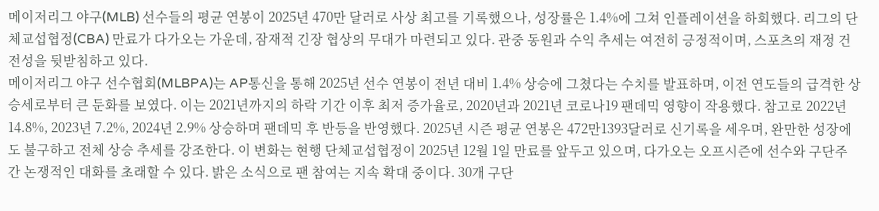메이저리그 야구(MLB) 선수들의 평균 연봉이 2025년 470만 달러로 사상 최고를 기록했으나, 성장률은 1.4%에 그쳐 인플레이션을 하회했다. 리그의 단체교섭협정(CBA) 만료가 다가오는 가운데, 잠재적 긴장 협상의 무대가 마련되고 있다. 관중 동원과 수익 추세는 여전히 긍정적이며, 스포츠의 재정 건전성을 뒷받침하고 있다.
메이저리그 야구 선수협회(MLBPA)는 AP통신을 통해 2025년 선수 연봉이 전년 대비 1.4% 상승에 그쳤다는 수치를 발표하며, 이전 연도들의 급격한 상승세로부터 큰 둔화를 보였다. 이는 2021년까지의 하락 기간 이후 최저 증가율로, 2020년과 2021년 코로나19 팬데믹 영향이 작용했다. 참고로 2022년 14.8%, 2023년 7.2%, 2024년 2.9% 상승하며 팬데믹 후 반등을 반영했다. 2025년 시즌 평균 연봉은 472만1393달러로 신기록을 세우며, 완만한 성장에도 불구하고 전체 상승 추세를 강조한다. 이 변화는 현행 단체교섭협정이 2025년 12월 1일 만료를 앞두고 있으며, 다가오는 오프시즌에 선수와 구단주 간 논쟁적인 대화를 초래할 수 있다. 밝은 소식으로 팬 참여는 지속 확대 중이다. 30개 구단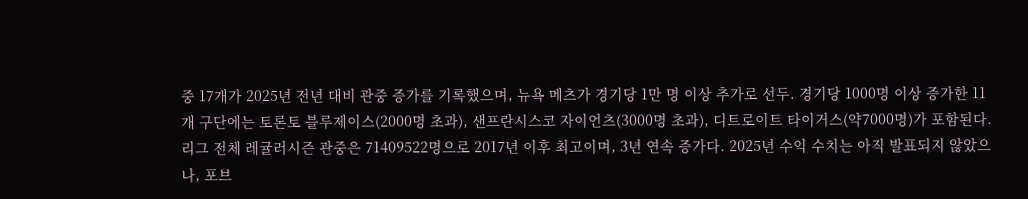중 17개가 2025년 전년 대비 관중 증가를 기록했으며, 뉴욕 메츠가 경기당 1만 명 이상 추가로 선두. 경기당 1000명 이상 증가한 11개 구단에는 토론토 블루제이스(2000명 초과), 샌프란시스코 자이언츠(3000명 초과), 디트로이트 타이거스(약7000명)가 포함된다. 리그 전체 레귤러시즌 관중은 71409522명으로 2017년 이후 최고이며, 3년 연속 증가다. 2025년 수익 수치는 아직 발표되지 않았으나, 포브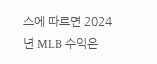스에 따르면 2024년 MLB 수익은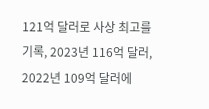121억 달러로 사상 최고를 기록, 2023년 116억 달러, 2022년 109억 달러에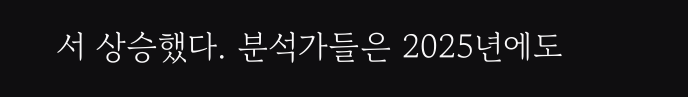서 상승했다. 분석가들은 2025년에도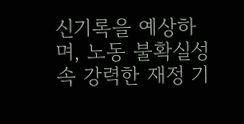신기록을 예상하며, 노동 불확실성 속 강력한 재정 기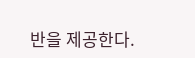반을 제공한다.